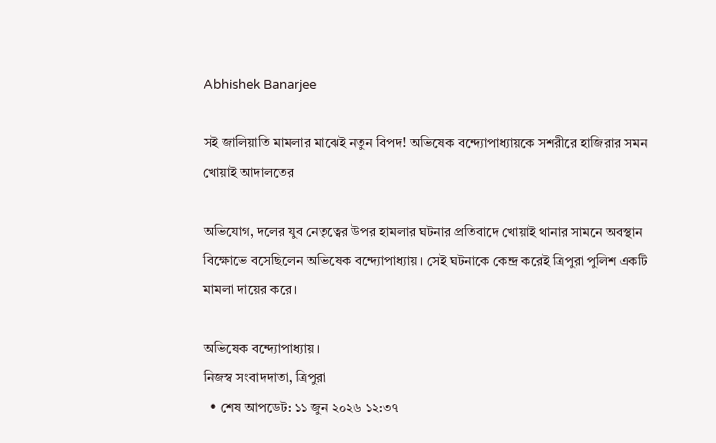Abhishek Banarjee

সই জালিয়াতি মামলার মাঝেই নতুন বিপদ! অভিষেক বন্দ্যোপাধ্যায়কে সশরীরে হাজিরার সমন খোয়াই আদালতের

অভিযোগ, দলের যুব নেতৃত্বের উপর হামলার ঘটনার প্রতিবাদে খোয়াই থানার সামনে অবস্থান বিক্ষোভে বসেছিলেন অভিষেক বন্দ্যোপাধ্যায়। সেই ঘটনাকে কেন্দ্র করেই ত্রিপুরা পুলিশ একটি মামলা দায়ের করে।

অভিষেক বন্দ্যোপাধ্যায়।
নিজস্ব সংবাদদাতা, ত্রিপুরা
  • শেষ আপডেট: ১১ জুন ২০২৬ ১২:৩৭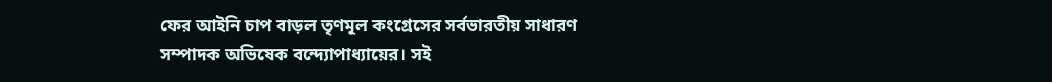ফের আইনি চাপ বাড়ল তৃণমূল কংগ্রেসের সর্বভারতীয় সাধারণ সম্পাদক অভিষেক বন্দ্যোপাধ্যায়ের। সই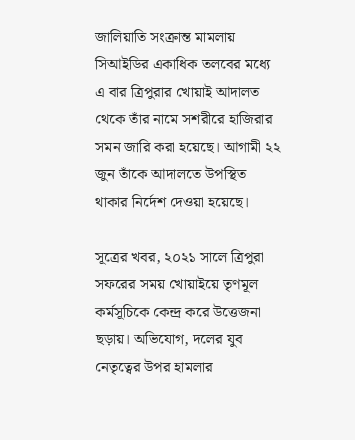জালিয়াতি সংক্রান্ত মামলায় সিআইডির একাধিক তলবের মধ্যে এ বার ত্রিপুরার খোয়াই আদালত থেকে তাঁর নামে সশরীরে হাজিরার সমন জারি করা হয়েছে। আগামী ২২ জুন তাঁকে আদালতে উপস্থিত থাকার নির্দেশ দেওয়া হয়েছে।

সূত্রের খবর, ২০২১ সালে ত্রিপুরা সফরের সময় খোয়াইয়ে তৃণমূল কর্মসূচিকে কেন্দ্র করে উত্তেজনা ছড়ায়। অভিযোগ, দলের যুব নেতৃত্বের উপর হামলার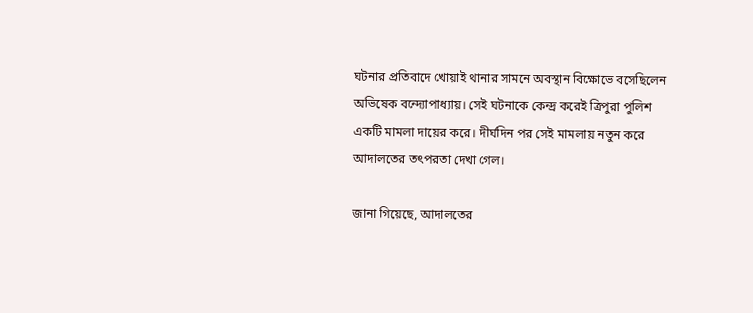ঘটনার প্রতিবাদে খোয়াই থানার সামনে অবস্থান বিক্ষোভে বসেছিলেন অভিষেক বন্দ্যোপাধ্যায়। সেই ঘটনাকে কেন্দ্র করেই ত্রিপুরা পুলিশ একটি মামলা দায়ের করে। দীর্ঘদিন পর সেই মামলায় নতুন করে আদালতের তৎপরতা দেখা গেল।

জানা গিয়েছে, আদালতের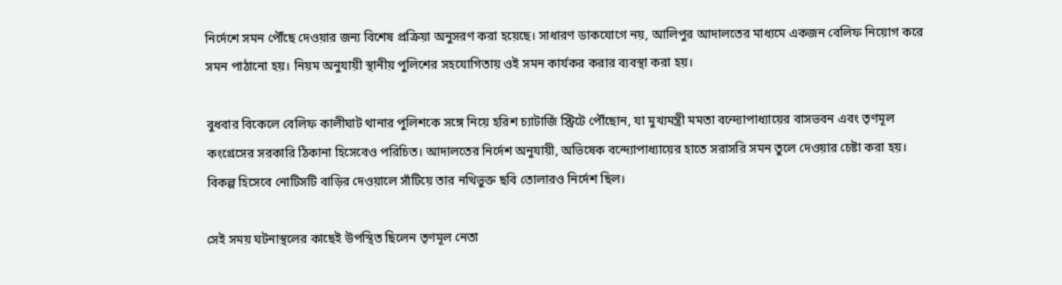নির্দেশে সমন পৌঁছে দেওয়ার জন্য বিশেষ প্রক্রিয়া অনুসরণ করা হয়েছে। সাধারণ ডাকযোগে নয়, আলিপুর আদালতের মাধ্যমে একজন বেলিফ নিয়োগ করে সমন পাঠানো হয়। নিয়ম অনুযায়ী স্থানীয় পুলিশের সহযোগিতায় ওই সমন কার্যকর করার ব্যবস্থা করা হয়।

বুধবার বিকেলে বেলিফ কালীঘাট থানার পুলিশকে সঙ্গে নিয়ে হরিশ চ্যাটার্জি স্ট্রিটে পৌঁছোন, যা মুখ্যমন্ত্রী মমতা বন্দ্যোপাধ্যায়ের বাসভবন এবং তৃণমূল কংগ্রেসের সরকারি ঠিকানা হিসেবেও পরিচিত। আদালতের নির্দেশ অনুযায়ী, অভিষেক বন্দ্যোপাধ্যায়ের হাতে সরাসরি সমন তুলে দেওয়ার চেষ্টা করা হয়। বিকল্প হিসেবে নোটিসটি বাড়ির দেওয়ালে সাঁটিয়ে তার নথিভুক্ত ছবি তোলারও নির্দেশ ছিল।

সেই সময় ঘটনাস্থলের কাছেই উপস্থিত ছিলেন তৃণমূল নেতা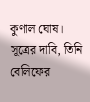কুণাল ঘোষ। সূত্রের দাবি, তিনি বেলিফের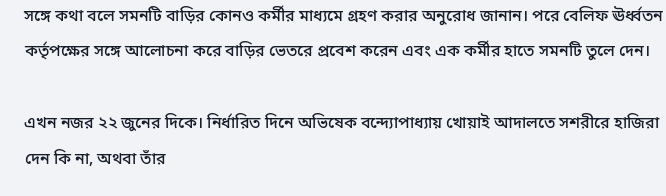সঙ্গে কথা বলে সমনটি বাড়ির কোনও কর্মীর মাধ্যমে গ্রহণ করার অনুরোধ জানান। পরে বেলিফ ঊর্ধ্বতন কর্তৃপক্ষের সঙ্গে আলোচনা করে বাড়ির ভেতরে প্রবেশ করেন এবং এক কর্মীর হাতে সমনটি তুলে দেন।

এখন নজর ২২ জুনের দিকে। নির্ধারিত দিনে অভিষেক বন্দ্যোপাধ্যায় খোয়াই আদালতে সশরীরে হাজিরা দেন কি না, অথবা তাঁর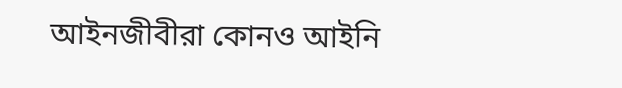আইনজীবীরা কোনও আইনি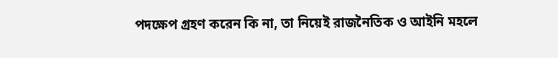পদক্ষেপ গ্রহণ করেন কি না, তা নিয়েই রাজনৈতিক ও আইনি মহলে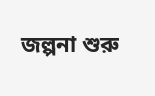জল্পনা শুরু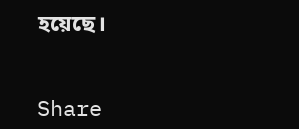হয়েছে।


Share